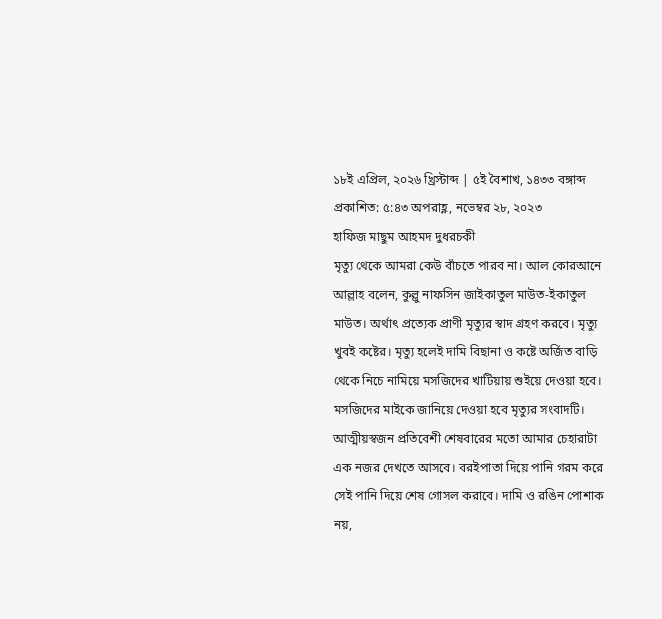১৮ই এপ্রিল, ২০২৬ খ্রিস্টাব্দ | ৫ই বৈশাখ, ১৪৩৩ বঙ্গাব্দ
প্রকাশিত: ৫:৪৩ অপরাহ্ণ, নভেম্বর ২৮, ২০২৩
হাফিজ মাছুম আহমদ দুধরচকী
মৃত্যু থেকে আমরা কেউ বাঁচতে পারব না। আল কোরআনে আল্লাহ বলেন, কুল্লু নাফসিন জাইকাতুল মাউত-ইকাতুল মাউত। অর্থাৎ প্রত্যেক প্রাণী মৃত্যুর স্বাদ গ্রহণ করবে। মৃত্যু খুবই কষ্টের। মৃত্যু হলেই দামি বিছানা ও কষ্টে অর্জিত বাড়ি থেকে নিচে নামিয়ে মসজিদের খাটিয়ায় শুইয়ে দেওয়া হবে। মসজিদের মাইকে জানিয়ে দেওয়া হবে মৃত্যুর সংবাদটি। আত্মীয়স্বজন প্রতিবেশী শেষবারের মতো আমার চেহারাটা এক নজর দেখতে আসবে। বরইপাতা দিয়ে পানি গরম করে সেই পানি দিয়ে শেষ গোসল করাবে। দামি ও রঙিন পোশাক নয়,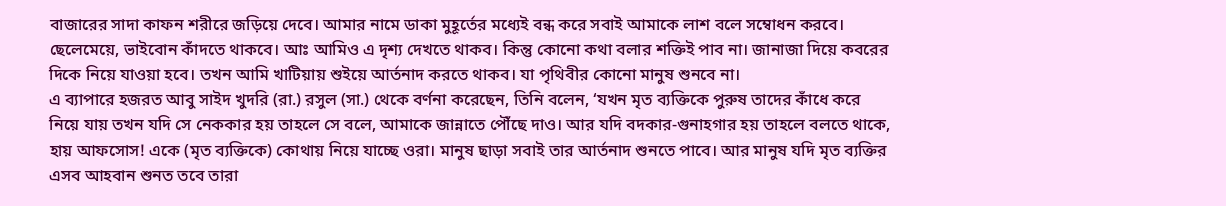বাজারের সাদা কাফন শরীরে জড়িয়ে দেবে। আমার নামে ডাকা মুহূর্তের মধ্যেই বন্ধ করে সবাই আমাকে লাশ বলে সম্বোধন করবে। ছেলেমেয়ে, ভাইবোন কাঁদতে থাকবে। আঃ আমিও এ দৃশ্য দেখতে থাকব। কিন্তু কোনো কথা বলার শক্তিই পাব না। জানাজা দিয়ে কবরের দিকে নিয়ে যাওয়া হবে। তখন আমি খাটিয়ায় শুইয়ে আর্তনাদ করতে থাকব। যা পৃথিবীর কোনো মানুষ শুনবে না।
এ ব্যাপারে হজরত আবু সাইদ খুদরি (রা.) রসুল (সা.) থেকে বর্ণনা করেছেন, তিনি বলেন, ‘যখন মৃত ব্যক্তিকে পুরুষ তাদের কাঁধে করে নিয়ে যায় তখন যদি সে নেককার হয় তাহলে সে বলে, আমাকে জান্নাতে পৌঁছে দাও। আর যদি বদকার-গুনাহগার হয় তাহলে বলতে থাকে, হায় আফসোস! একে (মৃত ব্যক্তিকে) কোথায় নিয়ে যাচ্ছে ওরা। মানুষ ছাড়া সবাই তার আর্তনাদ শুনতে পাবে। আর মানুষ যদি মৃত ব্যক্তির এসব আহবান শুনত তবে তারা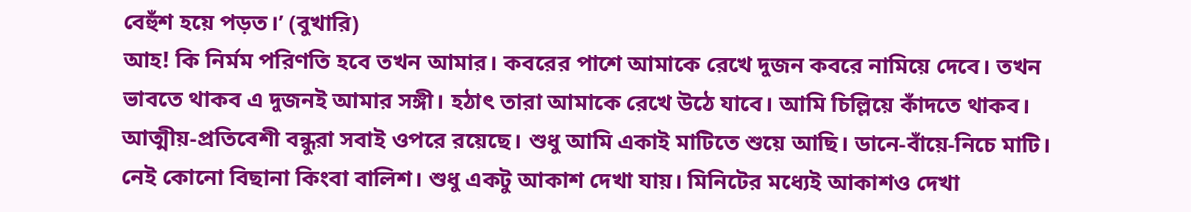বেহুঁশ হয়ে পড়ত।’ (বুখারি)
আহ! কি নির্মম পরিণতি হবে তখন আমার। কবরের পাশে আমাকে রেখে দুজন কবরে নামিয়ে দেবে। তখন ভাবতে থাকব এ দুজনই আমার সঙ্গী। হঠাৎ তারা আমাকে রেখে উঠে যাবে। আমি চিল্লিয়ে কাঁদতে থাকব। আত্মীয়-প্রতিবেশী বন্ধুরা সবাই ওপরে রয়েছে। শুধু আমি একাই মাটিতে শুয়ে আছি। ডানে-বাঁয়ে-নিচে মাটি। নেই কোনো বিছানা কিংবা বালিশ। শুধু একটু আকাশ দেখা যায়। মিনিটের মধ্যেই আকাশও দেখা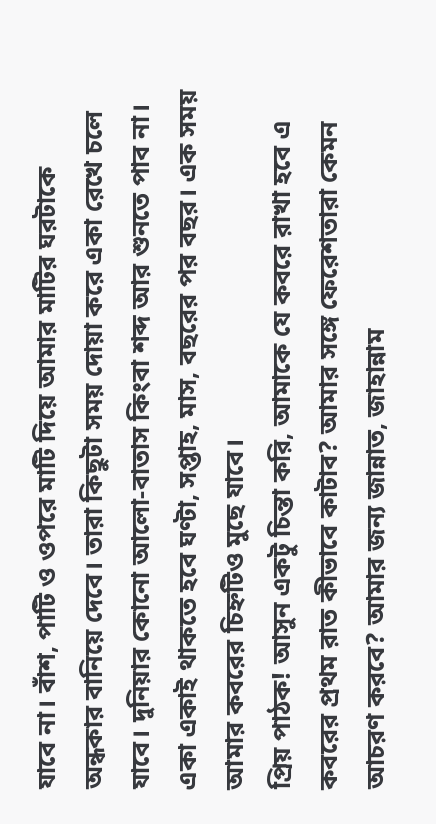যাবে না। বাঁশ, পাটি ও ওপরে মাটি দিয়ে আমার মাটির ঘরটাকে অন্ধকার বানিয়ে দেবে। তারা কিছুটা সময় দোয়া করে একা রেখে চলে যাবে। দুনিয়ার কোনো আলো-বাতাস কিংবা শব্দ আর শুনতে পাব না। একা একাই থাকতে হবে ঘণ্টা, সপ্তাহ, মাস, বছরের পর বছর। এক সময় আমার কবরের চিহ্নটিও মুছে যাবে।
প্রিয় পাঠক! আসুন একটু চিন্তা করি, আমাকে যে কবরে রাখা হবে এ কবরের প্রথম রাত কীভাবে কাটাব? আমার সঙ্গে ফেরেশতারা কেমন আচরণ করবে? আমার জন্য জান্নাত, জাহান্নাম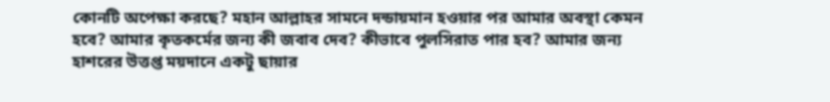কোনটি অপেক্ষা করছে? মহান আল্লাহর সামনে দন্ডায়মান হওয়ার পর আমার অবস্থা কেমন হবে? আমার কৃতকর্মের জন্য কী জবাব দেব? কীভাবে পুলসিরাত পার হব? আমার জন্য হাশরের উত্তপ্ত ময়দানে একটু ছায়ার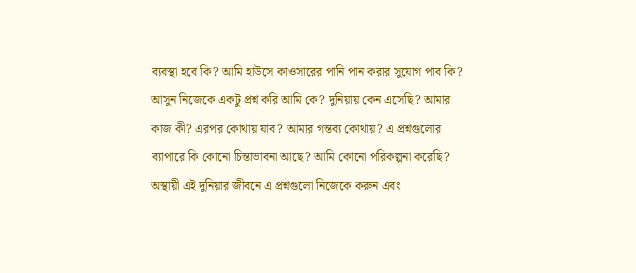ব্যবস্থা হবে কি? আমি হাউসে কাওসারের পানি পান করার সুযোগ পাব কি?
আসুন নিজেকে একটু প্রশ্ন করি আমি কে? দুনিয়ায় কেন এসেছি? আমার কাজ কী? এরপর কোথায় যাব? আমার গন্তব্য কোথায়? এ প্রশ্নগুলোর ব্যাপারে কি কোনো চিন্তাভাবনা আছে? আমি কোনো পরিকল্পনা করেছি? অস্থায়ী এই দুনিয়ার জীবনে এ প্রশ্নগুলো নিজেকে করুন এবং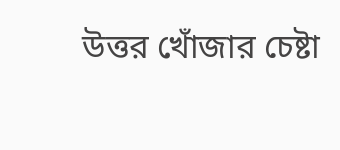উত্তর খোঁজার চেষ্টা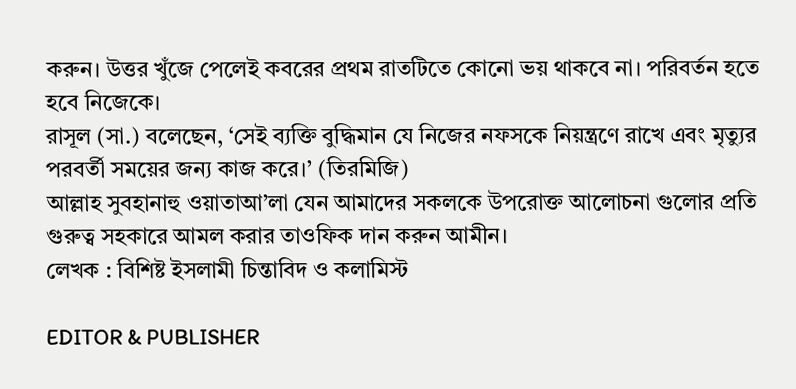করুন। উত্তর খুঁজে পেলেই কবরের প্রথম রাতটিতে কোনো ভয় থাকবে না। পরিবর্তন হতে হবে নিজেকে।
রাসূল (সা.) বলেছেন, ‘সেই ব্যক্তি বুদ্ধিমান যে নিজের নফসকে নিয়ন্ত্রণে রাখে এবং মৃত্যুর পরবর্তী সময়ের জন্য কাজ করে।’ (তিরমিজি)
আল্লাহ সুবহানাহু ওয়াতাআ’লা যেন আমাদের সকলকে উপরোক্ত আলোচনা গুলোর প্রতি গুরুত্ব সহকারে আমল করার তাওফিক দান করুন আমীন।
লেখক : বিশিষ্ট ইসলামী চিন্তাবিদ ও কলামিস্ট

EDITOR & PUBLISHER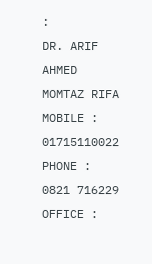:
DR. ARIF AHMED MOMTAZ RIFA
MOBILE : 01715110022
PHONE : 0821 716229
OFFICE :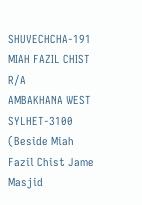SHUVECHCHA-191
MIAH FAZIL CHIST R/A
AMBAKHANA WEST
SYLHET-3100
(Beside Miah Fazil Chist Jame Masjid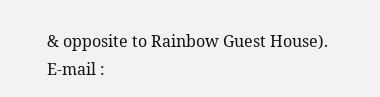& opposite to Rainbow Guest House).
E-mail :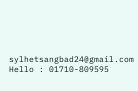sylhetsangbad24@gmail.com
Hello : 01710-809595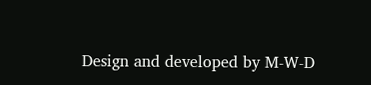Design and developed by M-W-D